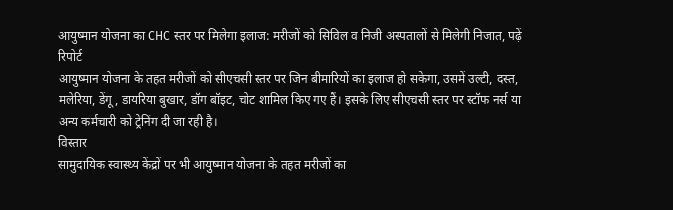आयुष्मान योजना का CHC स्तर पर मिलेगा इलाज: मरीजों को सिविल व निजी अस्पतालों से मिलेगी निजात, पढ़ें रिपोर्ट
आयुष्मान योजना के तहत मरीजों को सीएचसी स्तर पर जिन बीमारियों का इलाज हो सकेगा, उसमें उल्टी, दस्त, मलेरिया, डेंगू, डायरिया बुखार, डॉग बॉइट, चोट शामिल किए गए हैं। इसके लिए सीएचसी स्तर पर स्टॉफ नर्स या अन्य कर्मचारी को ट्रेनिंग दी जा रही है।
विस्तार
सामुदायिक स्वास्थ्य केंद्रों पर भी आयुष्मान योजना के तहत मरीजों का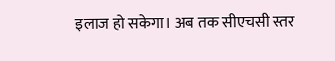इलाज हो सकेगा। अब तक सीएचसी स्तर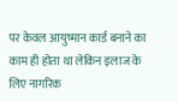पर केवल आयुष्मान कार्ड बनाने का काम ही होता था लेकिन इलाज के लिए नागरिक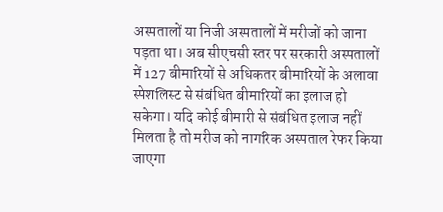अस्पतालों या निजी अस्पतालों में मरीजों को जाना पड़ता था। अब सीएचसी स्तर पर सरकारी अस्पतालों में 127 बीमारियों से अधिकतर बीमारियों के अलावा स्पेशलिस्ट से संबंधित बीमारियों का इलाज हो सकेगा। यदि कोई बीमारी से संबंधित इलाज नहीं मिलता है तो मरीज को नागरिक अस्पताल रेफर किया जाएगा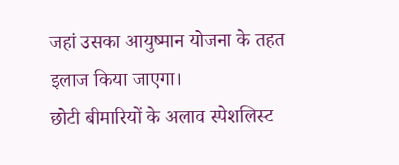जहां उसका आयुष्मान योजना के तहत इलाज किया जाएगा।
छोटी बीमारियों के अलाव स्पेशलिस्ट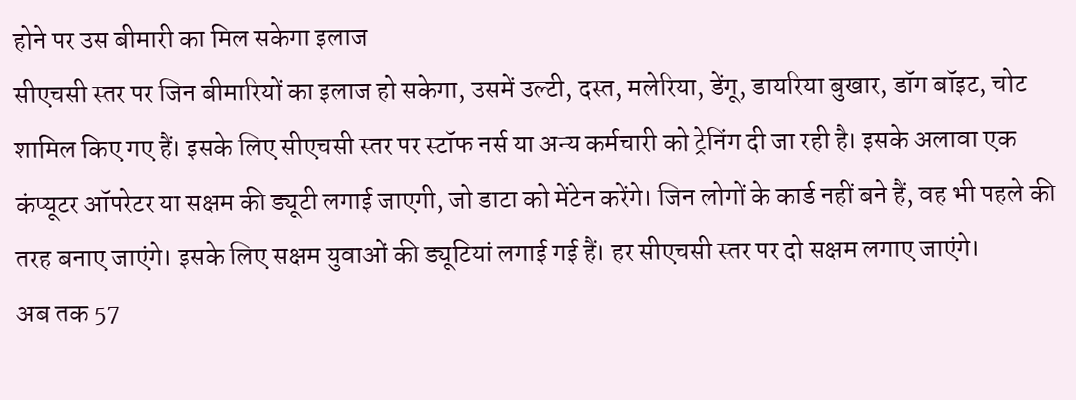होने पर उस बीमारी का मिल सकेगा इलाज
सीएचसी स्तर पर जिन बीमारियों का इलाज हो सकेगा, उसमें उल्टी, दस्त, मलेरिया, डेंगू, डायरिया बुखार, डॉग बॉइट, चोट शामिल किए गए हैं। इसके लिए सीएचसी स्तर पर स्टॉफ नर्स या अन्य कर्मचारी को ट्रेनिंग दी जा रही है। इसके अलावा एक कंप्यूटर ऑपरेटर या सक्षम की ड्यूटी लगाई जाएगी, जो डाटा को मेंटेन करेंगे। जिन लोगों के कार्ड नहीं बने हैं, वह भी पहले की तरह बनाए जाएंगे। इसके लिए सक्षम युवाओं की ड्यूटियां लगाई गई हैं। हर सीएचसी स्तर पर दो सक्षम लगाए जाएंगे।
अब तक 57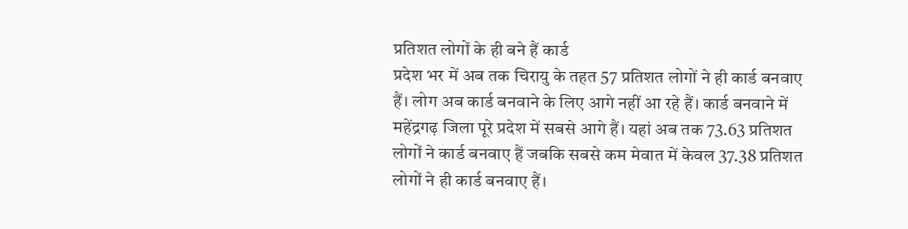प्रतिशत लोगों के ही बने हैं कार्ड
प्रदेश भर में अब तक चिरायु के तहत 57 प्रतिशत लोगों ने ही कार्ड बनवाए हैं। लोग अब कार्ड बनवाने के लिए आगे नहीं आ रहे हैं। कार्ड बनवाने में महेंद्रगढ़ जिला पूरे प्रदेश में सबसे आगे हैं। यहां अब तक 73.63 प्रतिशत लोगों ने कार्ड बनवाए हैं जबकि सबसे कम मेवात में केवल 37.38 प्रतिशत लोगों ने ही कार्ड बनवाए हैं।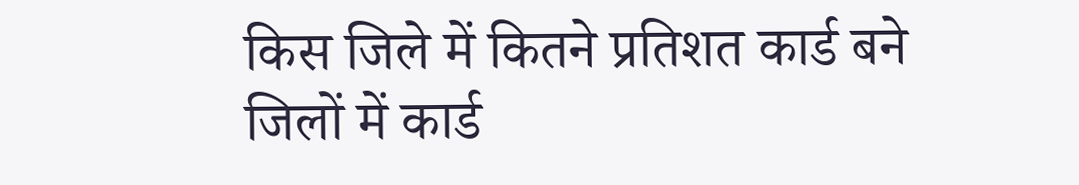किस जिले में कितने प्रतिशत कार्ड बने
जिलों में कार्ड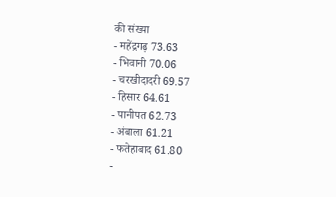की संख्या
- महेंद्रगढ़ 73.63
- भिवानी 70.06
- चरखीदादरी 69.57
- हिसार 64.61
- पानीपत 62.73
- अंबाला 61.21
- फतेहाबाद 61.80
-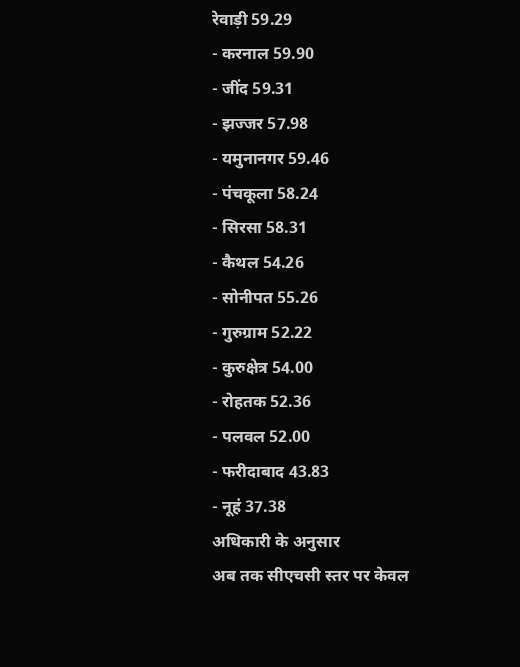रेवाड़ी 59.29
- करनाल 59.90
- जींद 59.31
- झज्जर 57.98
- यमुनानगर 59.46
- पंचकूला 58.24
- सिरसा 58.31
- कैथल 54.26
- सोनीपत 55.26
- गुरुग्राम 52.22
- कुरुक्षेत्र 54.00
- रोहतक 52.36
- पलवल 52.00
- फरीदाबाद 43.83
- नूहं 37.38
अधिकारी के अनुसार
अब तक सीएचसी स्तर पर केवल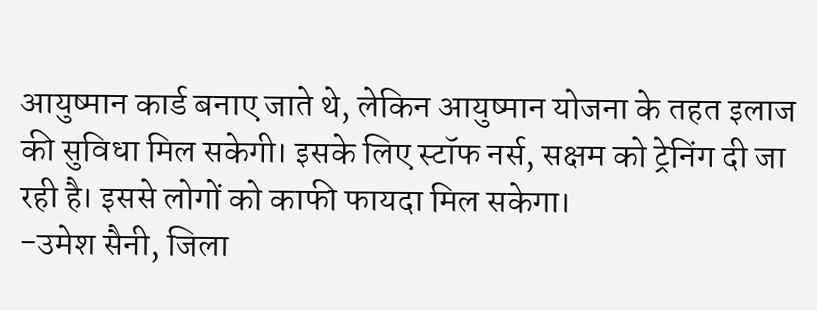आयुष्मान कार्ड बनाए जाते थे, लेकिन आयुष्मान योजना के तहत इलाज की सुविधा मिल सकेगी। इसके लिए स्टॉफ नर्स, सक्षम को ट्रेनिंग दी जा रही है। इससे लोगों को काफी फायदा मिल सकेगा।
-उमेश सैनी, जिला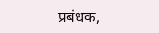प्रबंधक,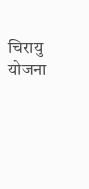चिरायु योजना